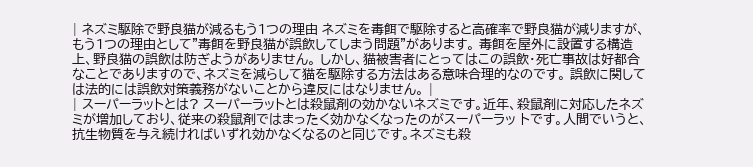| ネズミ駆除で野良猫が減るもう1つの理由 ネズミを毒餌で駆除すると高確率で野良猫が減りますが、もう1つの理由として"毒餌を野良猫が誤飲してしまう問題"があります。 毒餌を屋外に設置する構造上、野良猫の誤飲は防ぎようがありません。 しかし、猫被害者にとってはこの誤飲・死亡事故は好都合なことでありますので、ネズミを減らして猫を駆除する方法はある意味合理的なのです。 誤飲に関しては法的には誤飲対策義務がないことから違反にはなりません。 |
| スーパーラットとは? スーパーラットとは殺鼠剤の効かないネズミです。近年、殺鼠剤に対応したネズミが増加しており、従来の殺鼠剤ではまったく効かなくなったのがスーパーラッ トです。人間でいうと、抗生物質を与え続ければいずれ効かなくなるのと同じです。ネズミも殺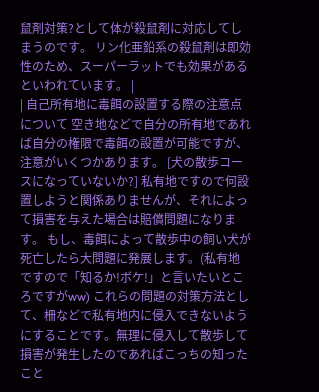鼠剤対策?として体が殺鼠剤に対応してしまうのです。 リン化亜鉛系の殺鼠剤は即効性のため、スーパーラットでも効果があるといわれています。 |
| 自己所有地に毒餌の設置する際の注意点について 空き地などで自分の所有地であれば自分の権限で毒餌の設置が可能ですが、注意がいくつかあります。 [犬の散歩コースになっていないか?] 私有地ですので何設置しようと関係ありませんが、それによって損害を与えた場合は賠償問題になります。 もし、毒餌によって散歩中の飼い犬が死亡したら大問題に発展します。(私有地ですので「知るか!ボケ!」と言いたいところですがww) これらの問題の対策方法として、柵などで私有地内に侵入できないようにすることです。無理に侵入して散歩して 損害が発生したのであればこっちの知ったこと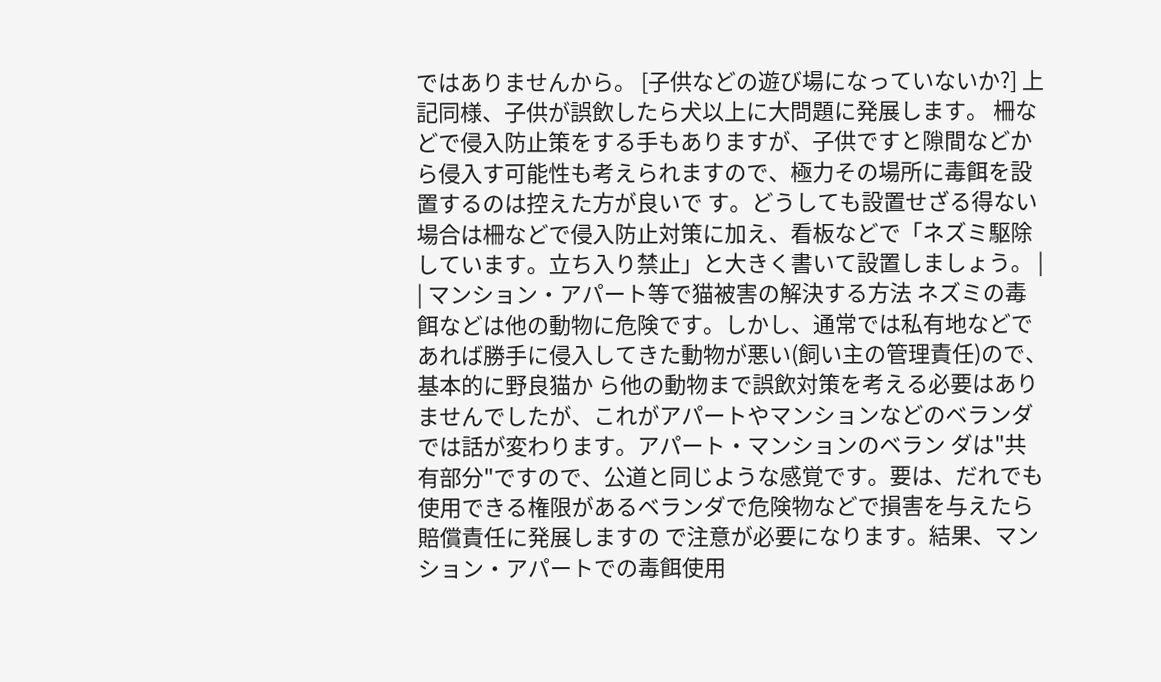ではありませんから。 [子供などの遊び場になっていないか?] 上記同様、子供が誤飲したら犬以上に大問題に発展します。 柵などで侵入防止策をする手もありますが、子供ですと隙間などから侵入す可能性も考えられますので、極力その場所に毒餌を設置するのは控えた方が良いで す。どうしても設置せざる得ない場合は柵などで侵入防止対策に加え、看板などで「ネズミ駆除しています。立ち入り禁止」と大きく書いて設置しましょう。 |
| マンション・アパート等で猫被害の解決する方法 ネズミの毒餌などは他の動物に危険です。しかし、通常では私有地などであれば勝手に侵入してきた動物が悪い(飼い主の管理責任)ので、基本的に野良猫か ら他の動物まで誤飲対策を考える必要はありませんでしたが、これがアパートやマンションなどのベランダでは話が変わります。アパート・マンションのベラン ダは"共有部分"ですので、公道と同じような感覚です。要は、だれでも使用できる権限があるベランダで危険物などで損害を与えたら賠償責任に発展しますの で注意が必要になります。結果、マンション・アパートでの毒餌使用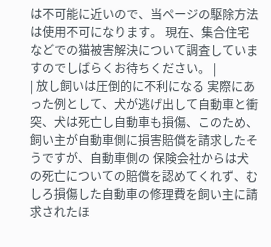は不可能に近いので、当ページの駆除方法は使用不可になります。 現在、集合住宅などでの猫被害解決について調査していますのでしばらくお待ちください。 |
| 放し飼いは圧倒的に不利になる 実際にあった例として、犬が逃げ出して自動車と衝突、犬は死亡し自動車も損傷、このため、飼い主が自動車側に損害賠償を請求したそうですが、自動車側の 保険会社からは犬の死亡についての賠償を認めてくれず、むしろ損傷した自動車の修理費を飼い主に請求されたほ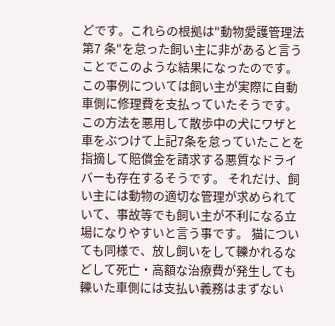どです。これらの根拠は"動物愛護管理法第7 条"を怠った飼い主に非があると言うことでこのような結果になったのです。 この事例については飼い主が実際に自動車側に修理費を支払っていたそうです。 この方法を悪用して散歩中の犬にワザと車をぶつけて上記7条を怠っていたことを指摘して賠償金を請求する悪質なドライバーも存在するそうです。 それだけ、飼い主には動物の適切な管理が求められていて、事故等でも飼い主が不利になる立場になりやすいと言う事です。 猫についても同様で、放し飼いをして轢かれるなどして死亡・高額な治療費が発生しても轢いた車側には支払い義務はまずない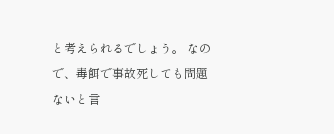と考えられるでしょう。 なので、毒餌で事故死しても問題ないと言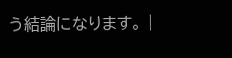う結論になります。 |